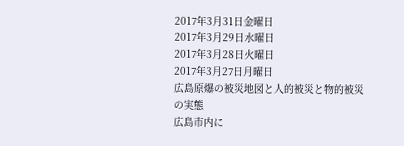2017年3月31日金曜日
2017年3月29日水曜日
2017年3月28日火曜日
2017年3月27日月曜日
広島原爆の被災地図と人的被災と物的被災の実態
広島市内に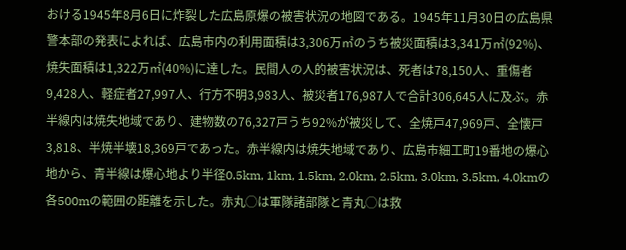おける1945年8月6日に炸裂した広島原爆の被害状況の地図である。1945年11月30日の広島県警本部の発表によれば、広島市内の利用面積は3,306万㎡のうち被災面積は3,341万㎡(92%)、焼失面積は1,322万㎡(40%)に達した。民間人の人的被害状況は、死者は78,150人、重傷者9,428人、軽症者27,997人、行方不明3,983人、被災者176,987人で合計306,645人に及ぶ。赤半線内は焼失地域であり、建物数の76,327戸うち92%が被災して、全焼戸47,969戸、全懐戸3,818、半焼半壊18,369戸であった。赤半線内は焼失地域であり、広島市細工町19番地の爆心地から、青半線は爆心地より半径0.5km, 1km, 1.5km, 2.0km, 2.5km, 3.0km, 3.5km, 4.0kmの各500mの範囲の距離を示した。赤丸◯は軍隊諸部隊と青丸◯は救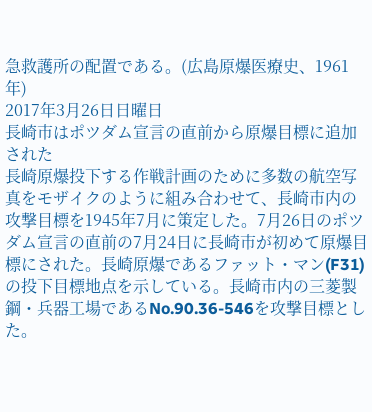急救護所の配置である。(広島原爆医療史、1961年)
2017年3月26日日曜日
長崎市はポツダム宣言の直前から原爆目標に追加された
長崎原爆投下する作戦計画のために多数の航空写真をモザイクのように組み合わせて、長崎市内の攻撃目標を1945年7月に策定した。7月26日のポツダム宣言の直前の7月24日に長崎市が初めて原爆目標にされた。長崎原爆であるファット・マン(F31)の投下目標地点を示している。長崎市内の三菱製鋼・兵器工場であるNo.90.36-546を攻撃目標とした。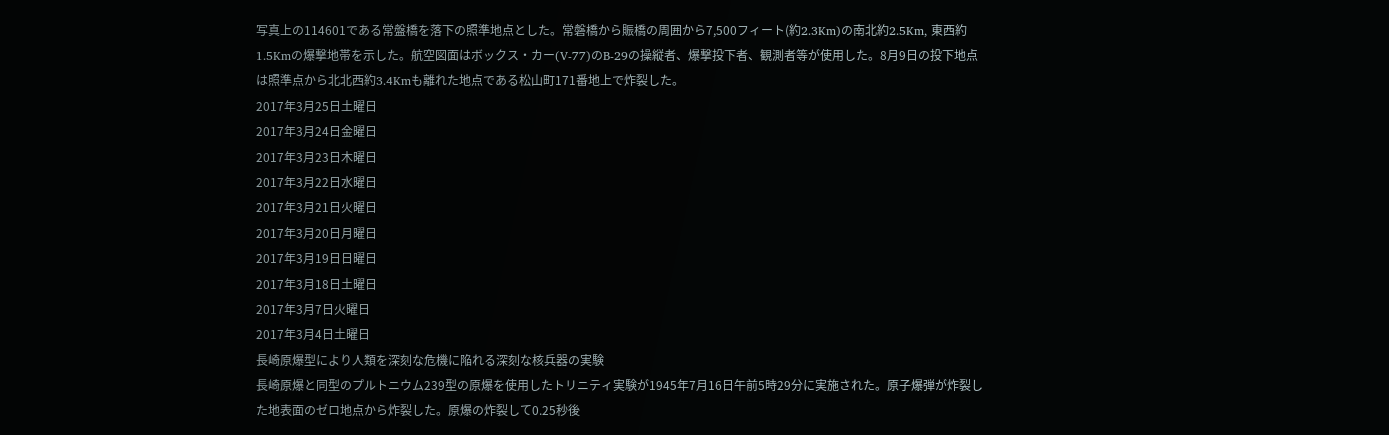写真上の114601である常盤橋を落下の照準地点とした。常磐橋から賑橋の周囲から7,500フィート(約2.3Km)の南北約2.5Km, 東西約1.5Kmの爆撃地帯を示した。航空図面はボックス・カー(V-77)のB-29の操縦者、爆撃投下者、観測者等が使用した。8月9日の投下地点は照準点から北北西約3.4Kmも離れた地点である松山町171番地上で炸裂した。
2017年3月25日土曜日
2017年3月24日金曜日
2017年3月23日木曜日
2017年3月22日水曜日
2017年3月21日火曜日
2017年3月20日月曜日
2017年3月19日日曜日
2017年3月18日土曜日
2017年3月7日火曜日
2017年3月4日土曜日
長崎原爆型により人類を深刻な危機に陥れる深刻な核兵器の実験
長崎原爆と同型のプルトニウム239型の原爆を使用したトリニティ実験が1945年7月16日午前5時29分に実施された。原子爆弾が炸裂した地表面のゼロ地点から炸裂した。原爆の炸裂して0.25秒後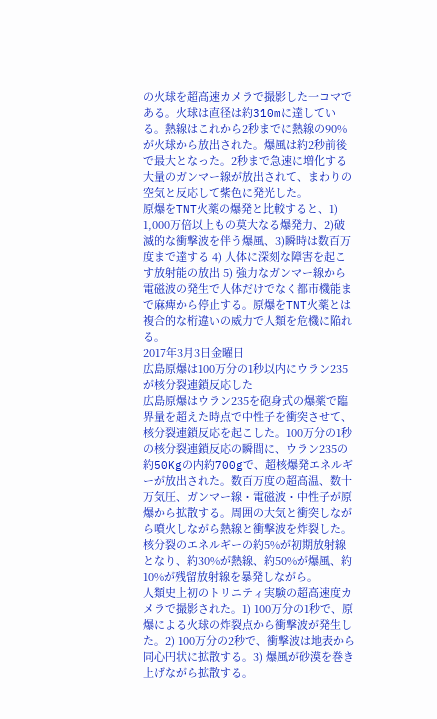の火球を超高速カメラで撮影した一コマである。火球は直径は約310mに達している。熱線はこれから2秒までに熱線の90%が火球から放出された。爆風は約2秒前後で最大となった。2秒まで急速に増化する大量のガンマー線が放出されて、まわりの空気と反応して紫色に発光した。
原爆をTNT火薬の爆発と比較すると、1) 1,000万倍以上もの莫大なる爆発力、2)破滅的な衝撃波を伴う爆風、3)瞬時は数百万度まで達する 4) 人体に深刻な障害を起こす放射能の放出 5) 強力なガンマー線から電磁波の発生で人体だけでなく都市機能まで麻痺から停止する。原爆をTNT火薬とは複合的な桁違いの威力で人類を危機に陥れる。
2017年3月3日金曜日
広島原爆は100万分の1秒以内にウラン235が核分裂連鎖反応した
広島原爆はウラン235を砲身式の爆薬で臨界量を超えた時点で中性子を衝突させて、核分裂連鎖反応を起こした。100万分の1秒の核分裂連鎖反応の瞬間に、ウラン235の約50Kgの内約700gで、超核爆発エネルギーが放出された。数百万度の超高温、数十万気圧、ガンマー線・電磁波・中性子が原爆から拡散する。周囲の大気と衝突しながら噴火しながら熱線と衝撃波を炸裂した。核分裂のエネルギーの約5%が初期放射線となり、約30%が熱線、約50%が爆風、約10%が残留放射線を暴発しながら。
人類史上初のトリニティ実験の超高速度カメラで撮影された。1) 100万分の1秒で、原爆による火球の炸裂点から衝撃波が発生した。2) 100万分の2秒で、衝撃波は地表から同心円状に拡散する。3) 爆風が砂漠を巻き上げながら拡散する。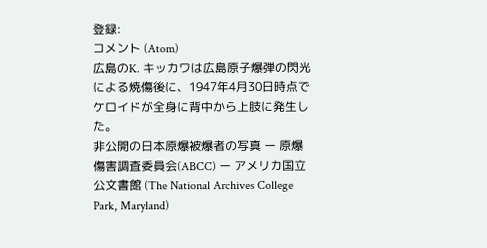登録:
コメント (Atom)
広島のK. キッカワは広島原子爆弾の閃光による焼傷後に、1947年4月30日時点でケロイドが全身に背中から上肢に発生した。
非公開の日本原爆被爆者の写真 ー 原爆傷害調査委員会(ABCC) ー アメリカ国立公文書館 (The National Archives College Park, Maryland)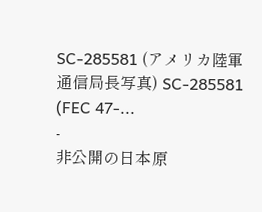SC-285581 (アメリカ陸軍通信局長写真) SC-285581 (FEC 47-...
-
非公開の日本原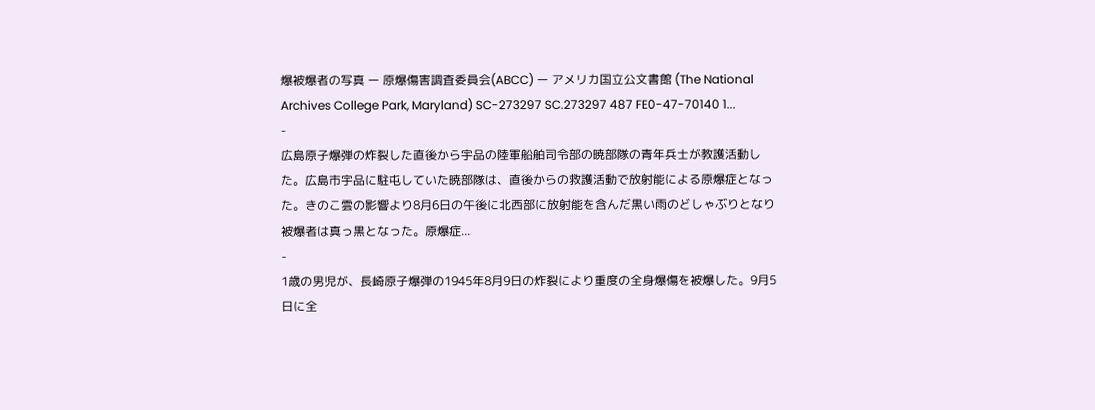爆被爆者の写真 ー 原爆傷害調査委員会(ABCC) ー アメリカ国立公文書館 (The National Archives College Park, Maryland) SC-273297 SC.273297 487 FE0-47-70140 1...
-
広島原子爆弾の炸裂した直後から宇品の陸軍船舶司令部の暁部隊の青年兵士が教護活動した。広島市宇品に駐屯していた暁部隊は、直後からの救護活動で放射能による原爆症となった。きのこ雲の影響より8月6日の午後に北西部に放射能を含んだ黒い雨のどしゃぶりとなり被爆者は真っ黒となった。原爆症...
-
1歳の男児が、長崎原子爆弾の1945年8月9日の炸裂により重度の全身爆傷を被爆した。9月5日に全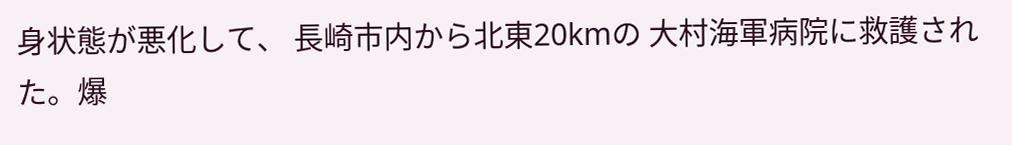身状態が悪化して、 長崎市内から北東20kmの 大村海軍病院に救護された。爆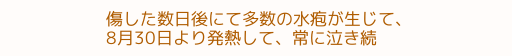傷した数日後にて多数の水疱が生じて、8月30日より発熱して、常に泣き続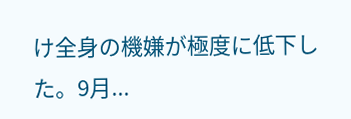け全身の機嫌が極度に低下した。9月...